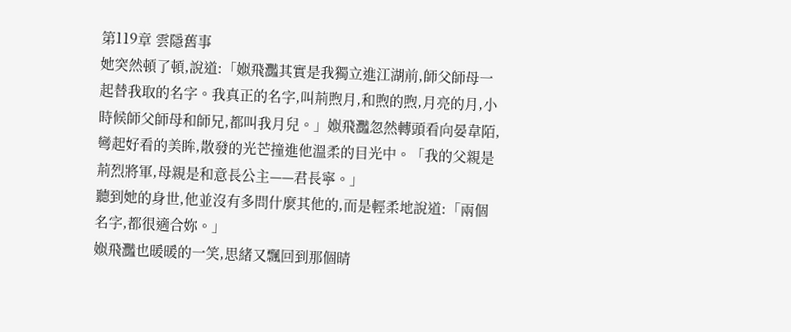第119章 雲隱舊事
她突然頓了頓,說道:「娰飛灩其實是我獨立進江湖前,師父師母一起替我取的名字。我真正的名字,叫荊煦月,和煦的煦,月亮的月,小時候師父師母和師兄,都叫我月兒。」娰飛灩忽然轉頭看向晏韋陌,彎起好看的美眸,散發的光芒撞進他溫柔的目光中。「我的父親是荊烈將軍,母親是和意長公主——君長寧。」
聽到她的身世,他並沒有多問什麼其他的,而是輕柔地說道:「兩個名字,都很適合妳。」
娰飛灩也暖暖的一笑,思緒又飄回到那個晴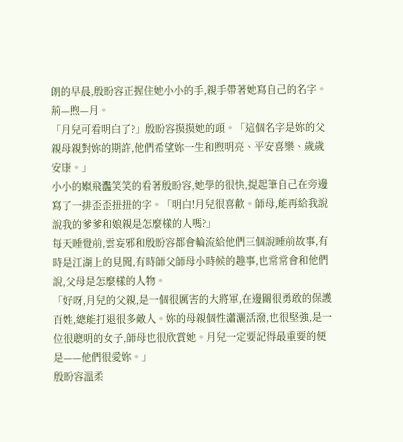朗的早晨,殷盼容正握住她小小的手,親手帶著她寫自己的名字。荊—煦—月。
「月兒可看明白了?」殷盼容摸摸她的頭。「這個名字是妳的父親母親對妳的期許,他們希望妳一生和煦明亮、平安喜樂、歲歲安康。」
小小的娰飛灩笑笑的看著殷盼容,她學的很快,提起筆自己在旁邊寫了一排歪歪扭扭的字。「明白!月兒很喜歡。師母,能再給我說說我的爹爹和娘親是怎麼樣的人嗎?」
每天睡覺前,雲妄邪和殷盼容都會輪流給他們三個說睡前故事,有時是江湖上的見聞,有時師父師母小時候的趣事,也常常會和他們說,父母是怎麼樣的人物。
「好呀,月兒的父親,是一個很厲害的大將軍,在邊關很勇敢的保護百姓,總能打退很多敵人。妳的母親個性瀟灑活潑,也很堅強,是一位很聰明的女子,師母也很欣賞她。月兒一定要記得最重要的便是——他們很愛妳。」
殷盼容溫柔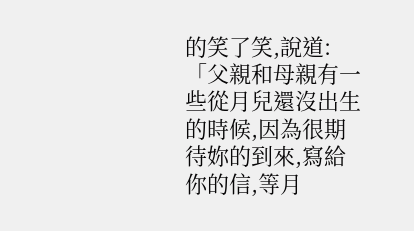的笑了笑,說道:「父親和母親有一些從月兒還沒出生的時候,因為很期待妳的到來,寫給你的信,等月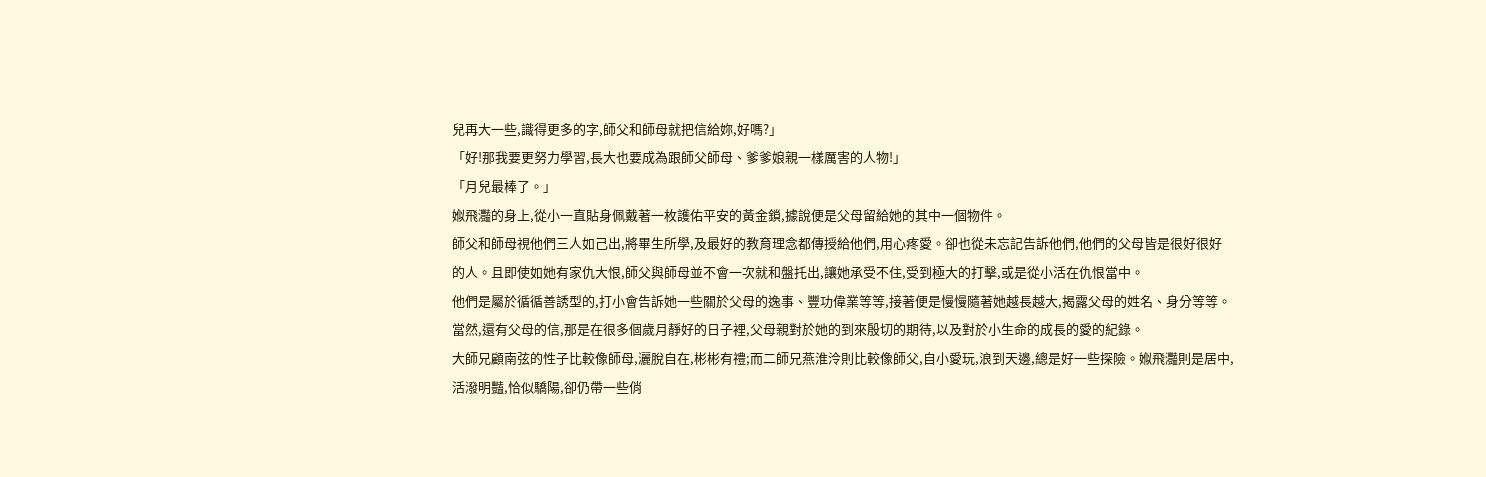兒再大一些,識得更多的字,師父和師母就把信給妳,好嗎?」
「好!那我要更努力學習,長大也要成為跟師父師母、爹爹娘親一樣厲害的人物!」
「月兒最棒了。」
娰飛灩的身上,從小一直貼身佩戴著一枚護佑平安的黃金鎖,據說便是父母留給她的其中一個物件。
師父和師母視他們三人如己出,將畢生所學,及最好的教育理念都傳授給他們,用心疼愛。卻也從未忘記告訴他們,他們的父母皆是很好很好的人。且即使如她有家仇大恨,師父與師母並不會一次就和盤托出,讓她承受不住,受到極大的打擊,或是從小活在仇恨當中。
他們是屬於循循善誘型的,打小會告訴她一些關於父母的逸事、豐功偉業等等,接著便是慢慢隨著她越長越大,揭露父母的姓名、身分等等。當然,還有父母的信,那是在很多個歲月靜好的日子裡,父母親對於她的到來殷切的期待,以及對於小生命的成長的愛的紀錄。
大師兄顧南弦的性子比較像師母,灑脫自在,彬彬有禮;而二師兄燕淮泠則比較像師父,自小愛玩,浪到天邊,總是好一些探險。娰飛灩則是居中,活潑明豔,恰似驕陽,卻仍帶一些俏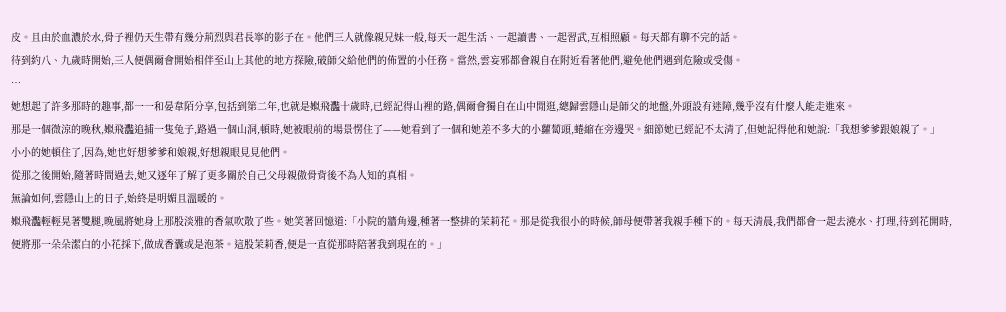皮。且由於血濃於水,骨子裡仍天生帶有幾分荊烈與君長寧的影子在。他們三人就像親兄妹一般,每天一起生活、一起讀書、一起習武,互相照顧。每天都有聊不完的話。
待到約八、九歲時開始,三人便偶爾會開始相伴至山上其他的地方探險,破師父給他們的佈置的小任務。當然,雲妄邪都會親自在附近看著他們,避免他們遇到危險或受傷。
⋯
她想起了許多那時的趣事,都一一和晏韋陌分享,包括到第二年,也就是娰飛灩十歲時,已經記得山裡的路,偶爾會獨自在山中閒逛,總歸雲隱山是師父的地盤,外頭設有迷障,幾乎沒有什麼人能走進來。
那是一個微涼的晚秋,娰飛灩追捕一隻兔子,路過一個山洞,頓時,她被眼前的場景愣住了——她看到了一個和她差不多大的小蘿蔔頭,蜷縮在旁邊哭。細節她已經記不太清了,但她記得他和她說:「我想爹爹跟娘親了。」
小小的她頓住了,因為,她也好想爹爹和娘親,好想親眼見見他們。
從那之後開始,隨著時間過去,她又逐年了解了更多關於自己父母親傲骨背後不為人知的真相。
無論如何,雲隱山上的日子,始終是明媚且溫暖的。
娰飛灩輕輕晃著雙腿,晚風將她身上那股淡雅的香氣吹散了些。她笑著回憶道:「小院的牆角邊,種著一整排的茉莉花。那是從我很小的時候,師母便帶著我親手種下的。每天清晨,我們都會一起去澆水、打理,待到花開時,便將那一朵朵潔白的小花採下,做成香囊或是泡茶。這股茉莉香,便是一直從那時陪著我到現在的。」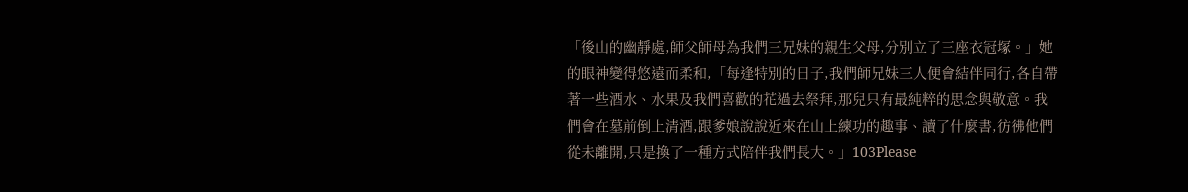「後山的幽靜處,師父師母為我們三兄妹的親生父母,分別立了三座衣冠塚。」她的眼神變得悠遠而柔和,「每逢特別的日子,我們師兄妹三人便會結伴同行,各自帶著一些酒水、水果及我們喜歡的花過去祭拜,那兒只有最純粹的思念與敬意。我們會在墓前倒上清酒,跟爹娘說說近來在山上練功的趣事、讀了什麼書,彷彿他們從未離開,只是換了一種方式陪伴我們長大。」103Please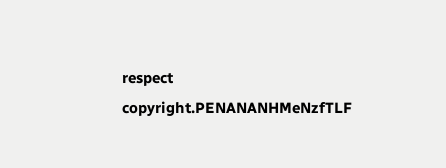respect copyright.PENANANHMeNzfTLF